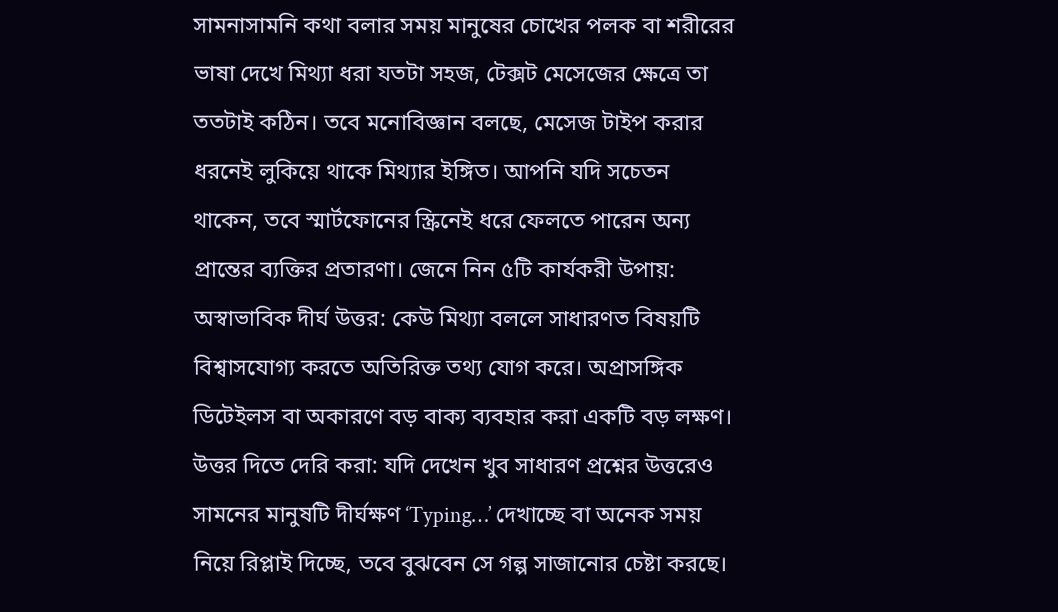সামনাসামনি কথা বলার সময় মানুষের চোখের পলক বা শরীরের ভাষা দেখে মিথ্যা ধরা যতটা সহজ, টেক্সট মেসেজের ক্ষেত্রে তা ততটাই কঠিন। তবে মনোবিজ্ঞান বলছে, মেসেজ টাইপ করার ধরনেই লুকিয়ে থাকে মিথ্যার ইঙ্গিত। আপনি যদি সচেতন থাকেন, তবে স্মার্টফোনের স্ক্রিনেই ধরে ফেলতে পারেন অন্য প্রান্তের ব্যক্তির প্রতারণা। জেনে নিন ৫টি কার্যকরী উপায়:
অস্বাভাবিক দীর্ঘ উত্তর: কেউ মিথ্যা বললে সাধারণত বিষয়টি বিশ্বাসযোগ্য করতে অতিরিক্ত তথ্য যোগ করে। অপ্রাসঙ্গিক ডিটেইলস বা অকারণে বড় বাক্য ব্যবহার করা একটি বড় লক্ষণ।
উত্তর দিতে দেরি করা: যদি দেখেন খুব সাধারণ প্রশ্নের উত্তরেও সামনের মানুষটি দীর্ঘক্ষণ ‘Typing…’ দেখাচ্ছে বা অনেক সময় নিয়ে রিপ্লাই দিচ্ছে, তবে বুঝবেন সে গল্প সাজানোর চেষ্টা করছে।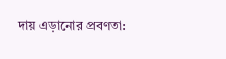দায় এড়ানোর প্রবণতা: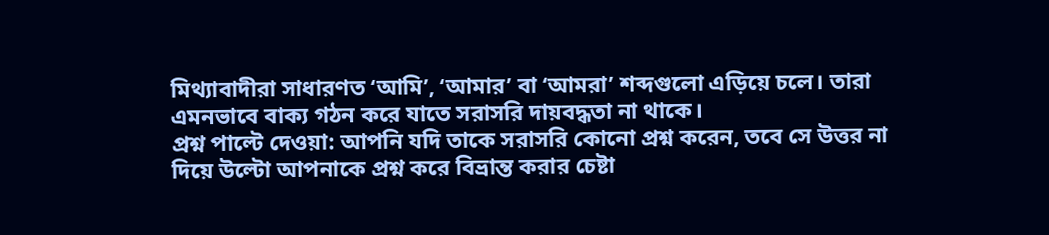মিথ্যাবাদীরা সাধারণত ‘আমি’, ‘আমার’ বা ‘আমরা’ শব্দগুলো এড়িয়ে চলে। তারা এমনভাবে বাক্য গঠন করে যাতে সরাসরি দায়বদ্ধতা না থাকে।
প্রশ্ন পাল্টে দেওয়া: আপনি যদি তাকে সরাসরি কোনো প্রশ্ন করেন, তবে সে উত্তর না দিয়ে উল্টো আপনাকে প্রশ্ন করে বিভ্রান্ত করার চেষ্টা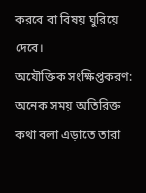করবে বা বিষয় ঘুরিয়ে দেবে।
অযৌক্তিক সংক্ষিপ্তকরণ: অনেক সময় অতিরিক্ত কথা বলা এড়াতে তারা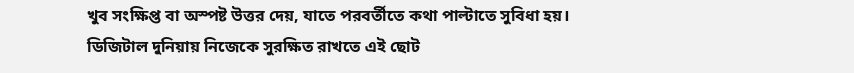খুব সংক্ষিপ্ত বা অস্পষ্ট উত্তর দেয়, যাতে পরবর্তীতে কথা পাল্টাতে সুবিধা হয়।
ডিজিটাল দুনিয়ায় নিজেকে সুরক্ষিত রাখতে এই ছোট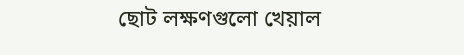ছোট লক্ষণগুলো খেয়াল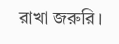রাখা জরুরি।